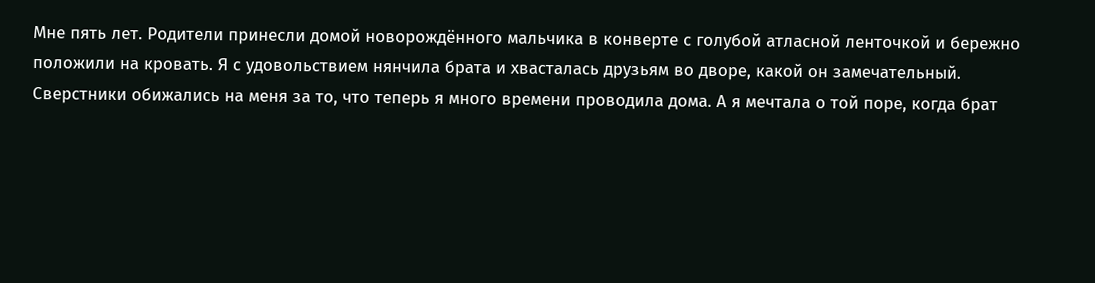Мне пять лет. Родители принесли домой новорождённого мальчика в конверте с голубой атласной ленточкой и бережно положили на кровать. Я с удовольствием нянчила брата и хвасталась друзьям во дворе, какой он замечательный.
Сверстники обижались на меня за то, что теперь я много времени проводила дома. А я мечтала о той поре, когда брат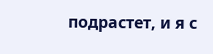подрастет, и я с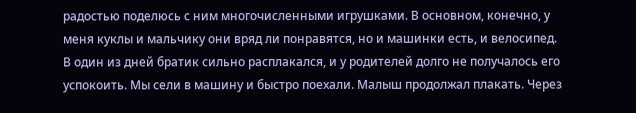радостью поделюсь с ним многочисленными игрушками. В основном, конечно, у меня куклы и мальчику они вряд ли понравятся, но и машинки есть, и велосипед.
В один из дней братик сильно расплакался, и у родителей долго не получалось его успокоить. Мы сели в машину и быстро поехали. Малыш продолжал плакать. Через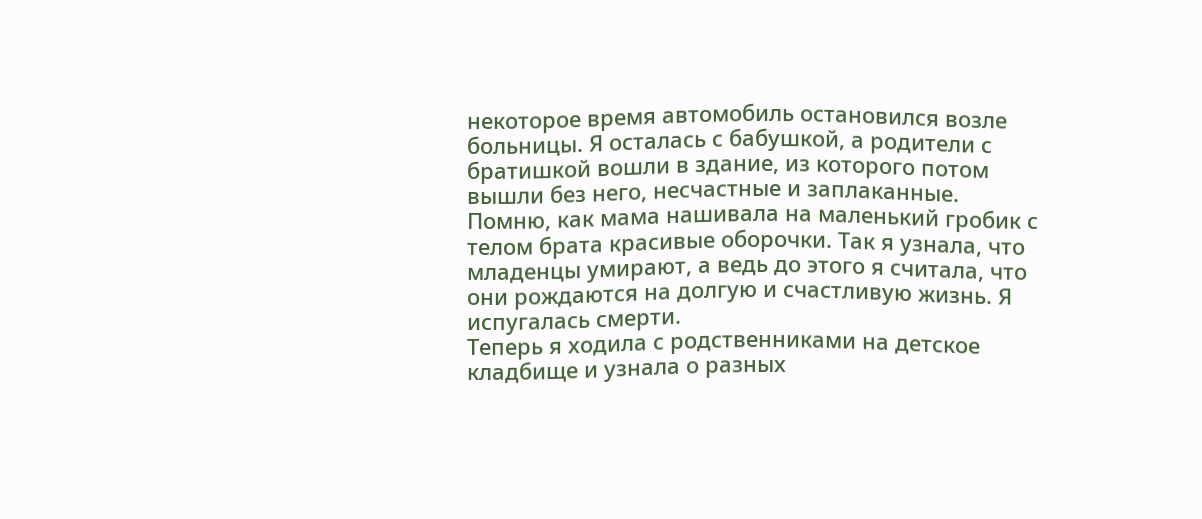некоторое время автомобиль остановился возле больницы. Я осталась с бабушкой, а родители с братишкой вошли в здание, из которого потом вышли без него, несчастные и заплаканные.
Помню, как мама нашивала на маленький гробик с телом брата красивые оборочки. Так я узнала, что младенцы умирают, а ведь до этого я считала, что они рождаются на долгую и счастливую жизнь. Я испугалась смерти.
Теперь я ходила с родственниками на детское кладбище и узнала о разных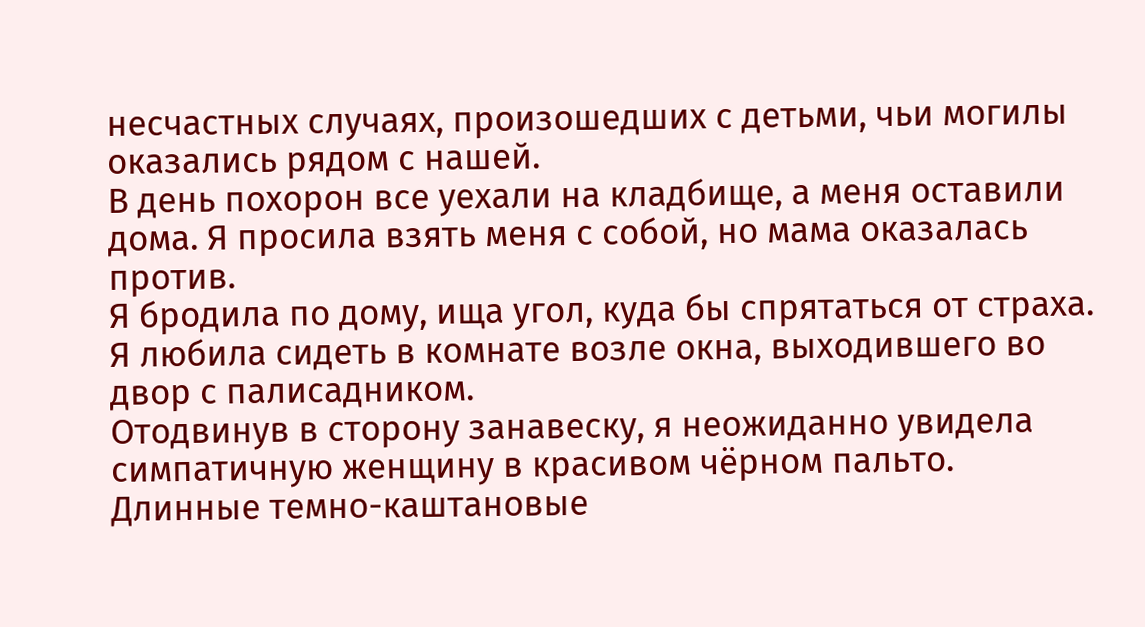несчастных случаях, произошедших с детьми, чьи могилы оказались рядом с нашей.
В день похорон все уехали на кладбище, а меня оставили дома. Я просила взять меня с собой, но мама оказалась против.
Я бродила по дому, ища угол, куда бы спрятаться от страха. Я любила сидеть в комнате возле окна, выходившего во двор с палисадником.
Отодвинув в сторону занавеску, я неожиданно увидела симпатичную женщину в красивом чёрном пальто. Длинные темно-каштановые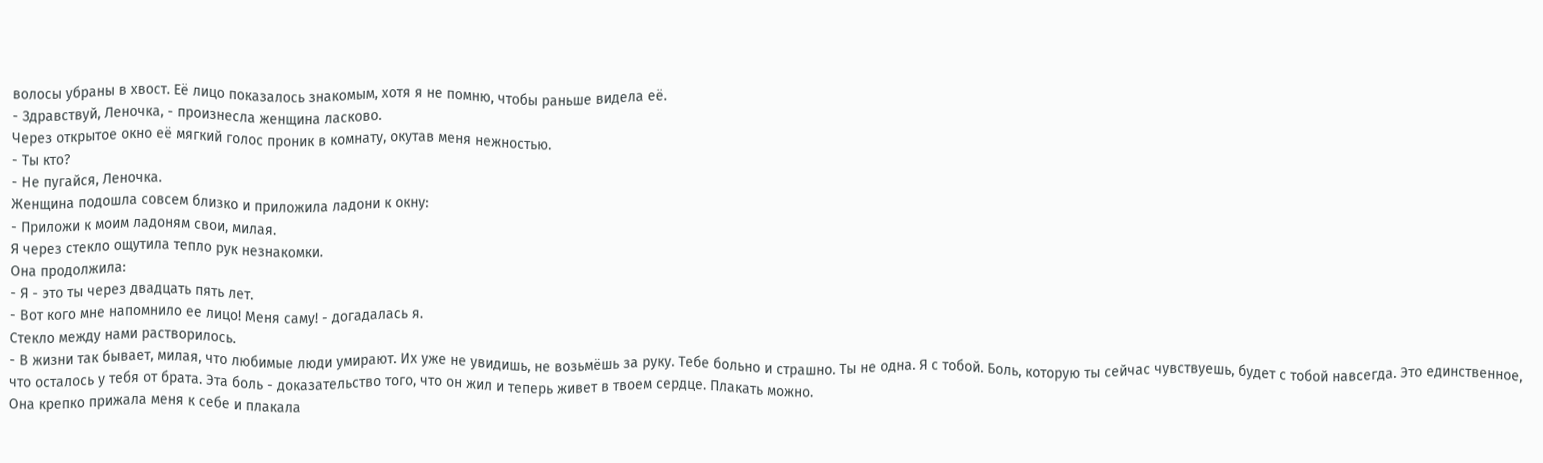волосы убраны в хвост. Её лицо показалось знакомым, хотя я не помню, чтобы раньше видела её.
- Здравствуй, Леночка, - произнесла женщина ласково.
Через открытое окно её мягкий голос проник в комнату, окутав меня нежностью.
- Ты кто?
- Не пугайся, Леночка.
Женщина подошла совсем близко и приложила ладони к окну:
- Приложи к моим ладоням свои, милая.
Я через стекло ощутила тепло рук незнакомки.
Она продолжила:
- Я - это ты через двадцать пять лет.
- Вот кого мне напомнило ее лицо! Меня саму! - догадалась я.
Стекло между нами растворилось.
- В жизни так бывает, милая, что любимые люди умирают. Их уже не увидишь, не возьмёшь за руку. Тебе больно и страшно. Ты не одна. Я с тобой. Боль, которую ты сейчас чувствуешь, будет с тобой навсегда. Это единственное, что осталось у тебя от брата. Эта боль - доказательство того, что он жил и теперь живет в твоем сердце. Плакать можно.
Она крепко прижала меня к себе и плакала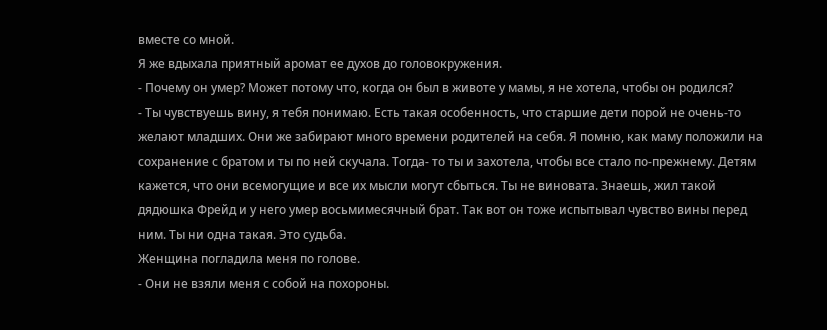вместе со мной.
Я же вдыхала приятный аромат ее духов до головокружения.
- Почему он умер? Может потому что, когда он был в животе у мамы, я не хотела, чтобы он родился?
- Ты чувствуешь вину, я тебя понимаю. Есть такая особенность, что старшие дети порой не очень-то желают младших. Они же забирают много времени родителей на себя. Я помню, как маму положили на сохранение с братом и ты по ней скучала. Тогда- то ты и захотела, чтобы все стало по-прежнему. Детям кажется, что они всемогущие и все их мысли могут сбыться. Ты не виновата. Знаешь, жил такой дядюшка Фрейд и у него умер восьмимесячный брат. Так вот он тоже испытывал чувство вины перед ним. Ты ни одна такая. Это судьба.
Женщина погладила меня по голове.
- Они не взяли меня с собой на похороны.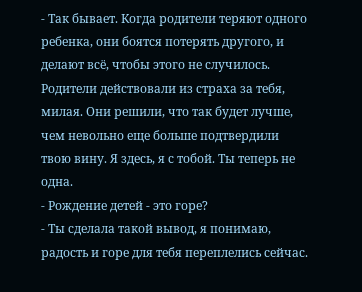- Так бывает. Когда родители теряют одного ребенка, они боятся потерять другого, и делают всё, чтобы этого не случилось. Родители действовали из страха за тебя, милая. Они решили, что так будет лучше, чем невольно еще больше подтвердили твою вину. Я здесь, я с тобой. Ты теперь не одна.
- Рождение детей - это горе?
- Ты сделала такой вывод, я понимаю, радость и горе для тебя переплелись сейчас.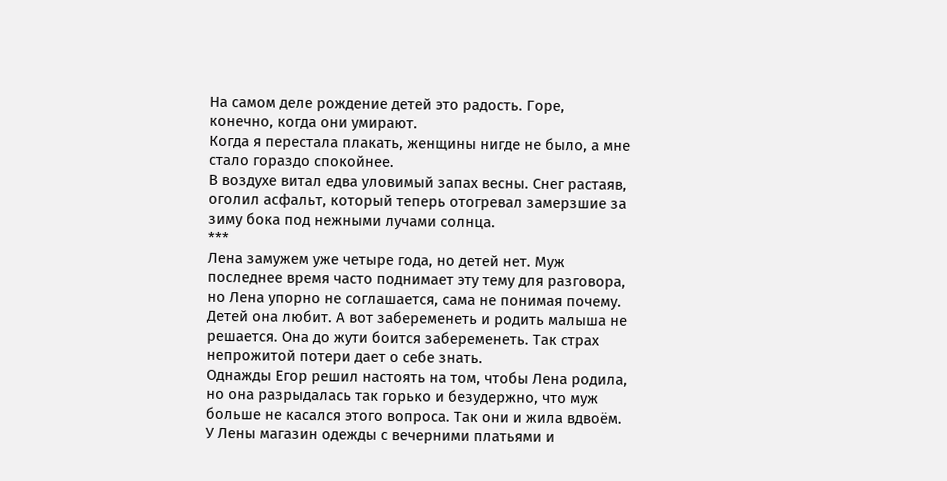На самом деле рождение детей это радость. Горе, конечно, когда они умирают.
Когда я перестала плакать, женщины нигде не было, а мне стало гораздо спокойнее.
В воздухе витал едва уловимый запах весны. Снег растаяв, оголил асфальт, который теперь отогревал замерзшие за зиму бока под нежными лучами солнца.
***
Лена замужем уже четыре года, но детей нет. Муж последнее время часто поднимает эту тему для разговора, но Лена упорно не соглашается, сама не понимая почему. Детей она любит. А вот забеременеть и родить малыша не решается. Она до жути боится забеременеть. Так страх непрожитой потери дает о себе знать.
Однажды Егор решил настоять на том, чтобы Лена родила, но она разрыдалась так горько и безудержно, что муж больше не касался этого вопроса. Так они и жила вдвоём.
У Лены магазин одежды с вечерними платьями и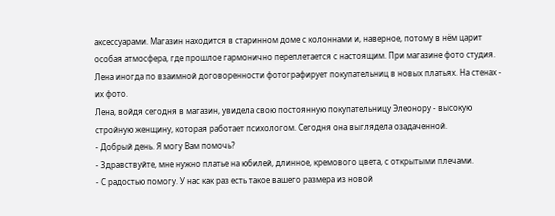аксессуарами. Магазин находится в старинном доме с колоннами и, наверное, потому в нём царит особая атмосфера, где прошлое гармонично переплетается с настоящим. При магазине фото студия. Лена иногда по взаимной договоренности фотографирует покупательниц в новых платьях. На стенах - их фото.
Лена, войдя сегодня в магазин, увидела свою постоянную покупательницу Элеонору - высокую стройную женщину, которая работает психологом. Сегодня она выглядела озадаченной.
- Добрый день. Я могу Вам помочь?
- Здравствуйте, мне нужно платье на юбилей, длинное, кремового цвета, с открытыми плечами.
- С радостью помогу. У нас как раз есть такое вашего размера из новой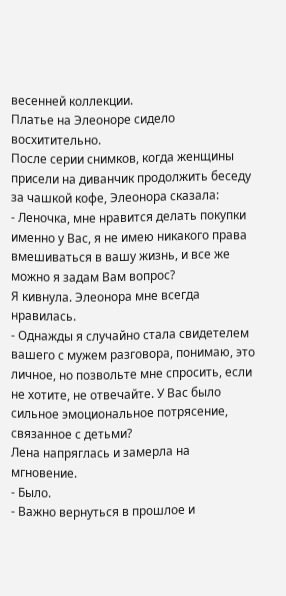весенней коллекции.
Платье на Элеоноре сидело восхитительно.
После серии снимков, когда женщины присели на диванчик продолжить беседу за чашкой кофе, Элеонора сказала:
- Леночка, мне нравится делать покупки именно у Вас, я не имею никакого права вмешиваться в вашу жизнь, и все же можно я задам Вам вопрос?
Я кивнула. Элеонора мне всегда нравилась.
- Однажды я случайно стала свидетелем вашего с мужем разговора, понимаю, это личное, но позвольте мне спросить, если не хотите, не отвечайте. У Вас было сильное эмоциональное потрясение, связанное с детьми?
Лена напряглась и замерла на мгновение.
- Было.
- Важно вернуться в прошлое и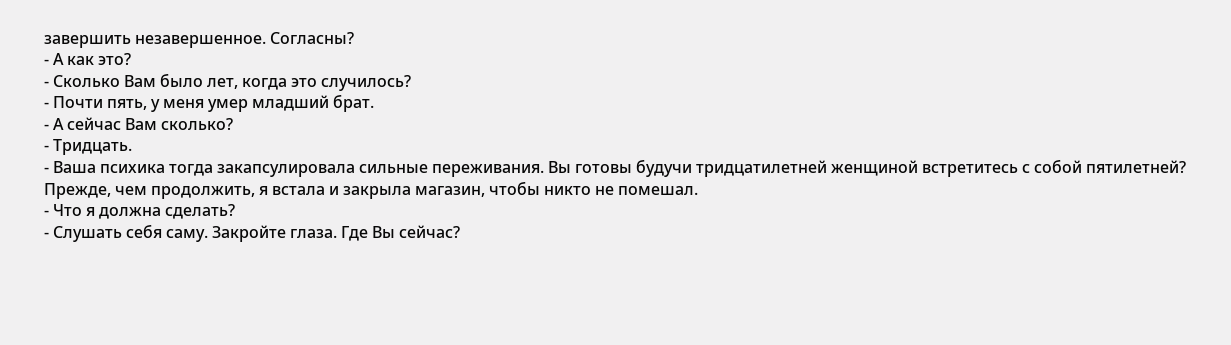завершить незавершенное. Согласны?
- А как это?
- Сколько Вам было лет, когда это случилось?
- Почти пять, у меня умер младший брат.
- А сейчас Вам сколько?
- Тридцать.
- Ваша психика тогда закапсулировала сильные переживания. Вы готовы будучи тридцатилетней женщиной встретитесь с собой пятилетней?
Прежде, чем продолжить, я встала и закрыла магазин, чтобы никто не помешал.
- Что я должна сделать?
- Слушать себя саму. Закройте глаза. Где Вы сейчас?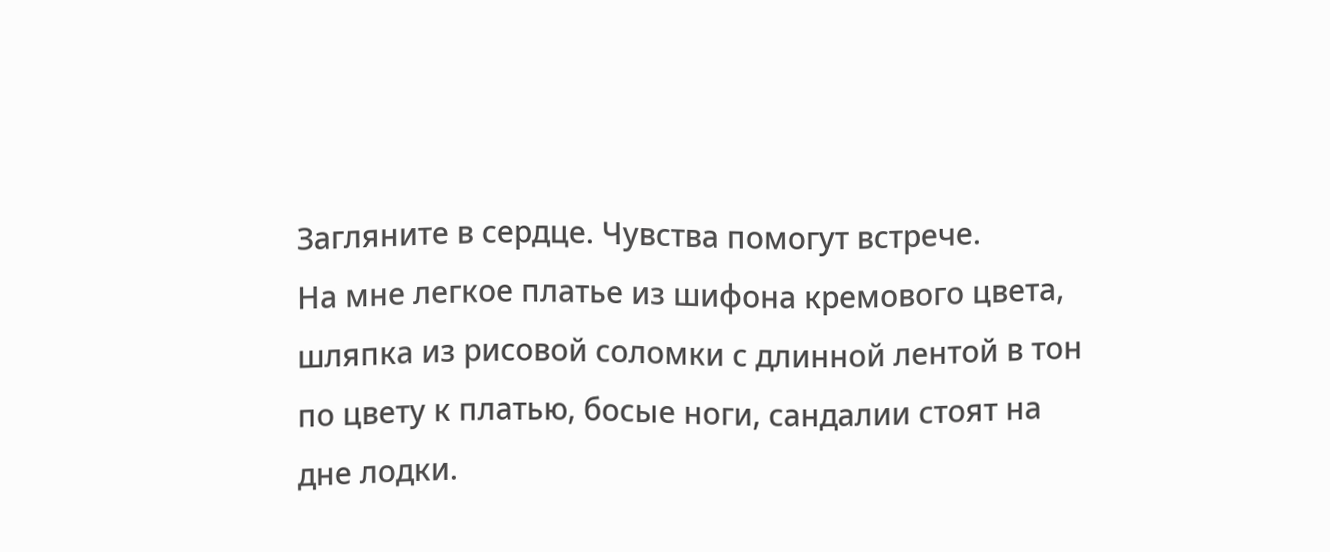Загляните в сердце. Чувства помогут встрече.
На мне легкое платье из шифона кремового цвета, шляпка из рисовой соломки с длинной лентой в тон по цвету к платью, босые ноги, сандалии стоят на дне лодки.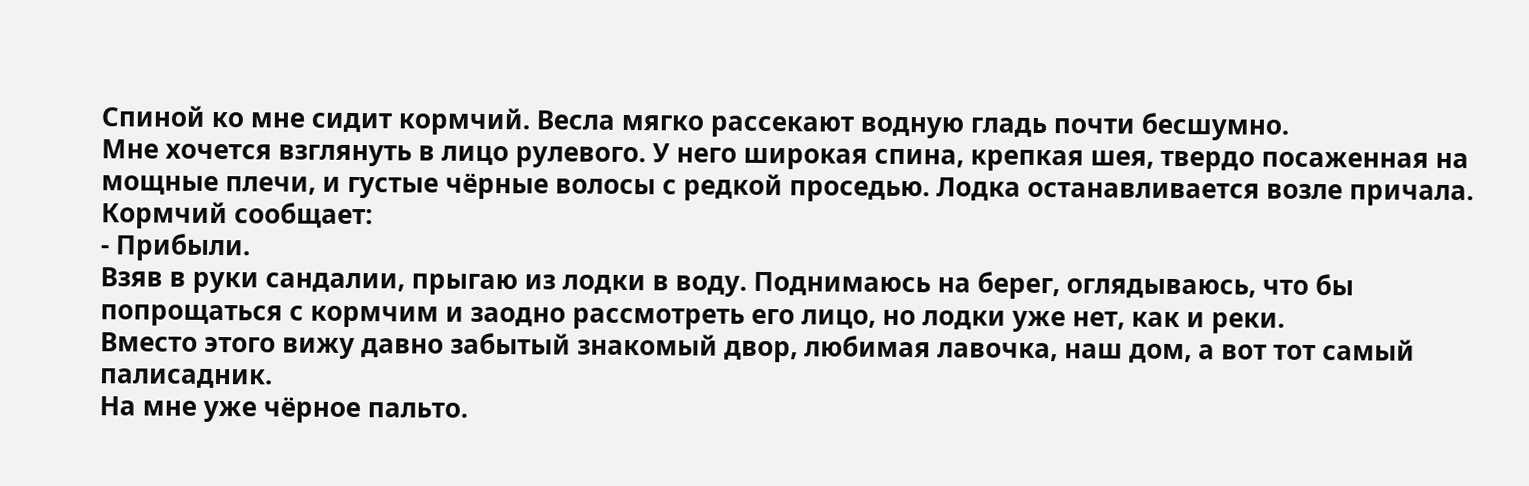Спиной ко мне сидит кормчий. Весла мягко рассекают водную гладь почти бесшумно.
Мне хочется взглянуть в лицо рулевого. У него широкая спина, крепкая шея, твердо посаженная на мощные плечи, и густые чёрные волосы с редкой проседью. Лодка останавливается возле причала. Кормчий сообщает:
- Прибыли.
Взяв в руки сандалии, прыгаю из лодки в воду. Поднимаюсь на берег, оглядываюсь, что бы попрощаться с кормчим и заодно рассмотреть его лицо, но лодки уже нет, как и реки.
Вместо этого вижу давно забытый знакомый двор, любимая лавочка, наш дом, а вот тот самый палисадник.
На мне уже чёрное пальто.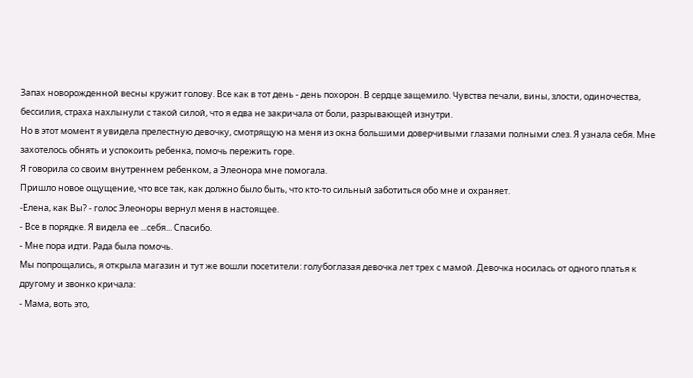Запах новорожденной весны кружит голову. Все как в тот день - день похорон. В сердце защемило. Чувства печали, вины, злости, одиночества, бессилия, страха нахлынули с такой силой, что я едва не закричала от боли, разрывающей изнутри.
Но в этот момент я увидела прелестную девочку, смотрящую на меня из окна большими доверчивыми глазами полными слез. Я узнала себя. Мне захотелось обнять и успокоить ребенка, помочь пережить горе.
Я говорила со своим внутреннем ребенком, а Элеонора мне помогала.
Пришло новое ощущение, что все так, как должно было быть, что кто-то сильный заботиться обо мне и охраняет.
-Елена, как Вы? - голос Элеоноры вернул меня в настоящее.
- Все в порядке. Я видела ее ...себя... Спасибо.
- Мне пора идти. Рада была помочь.
Мы попрощались, я открыла магазин и тут же вошли посетители: голубоглазая девочка лет трех с мамой. Девочка носилась от одного платья к другому и звонко кричала:
- Мама, воть это,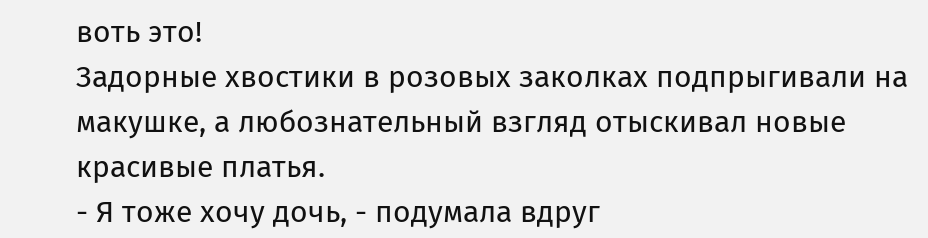воть это!
Задорные хвостики в розовых заколках подпрыгивали на макушке, а любознательный взгляд отыскивал новые красивые платья.
- Я тоже хочу дочь, - подумала вдруг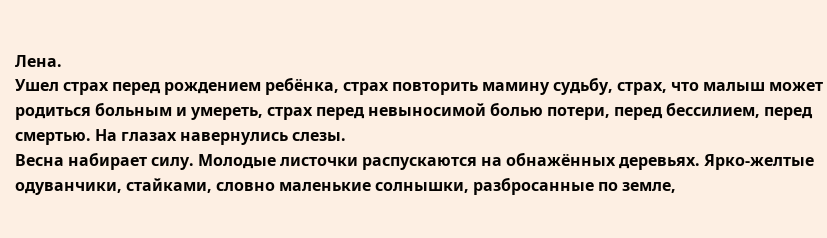Лена.
Ушел страх перед рождением ребёнка, страх повторить мамину судьбу, страх, что малыш может родиться больным и умереть, страх перед невыносимой болью потери, перед бессилием, перед смертью. На глазах навернулись слезы.
Весна набирает силу. Молодые листочки распускаются на обнажённых деревьях. Ярко-желтые одуванчики, стайками, словно маленькие солнышки, разбросанные по земле,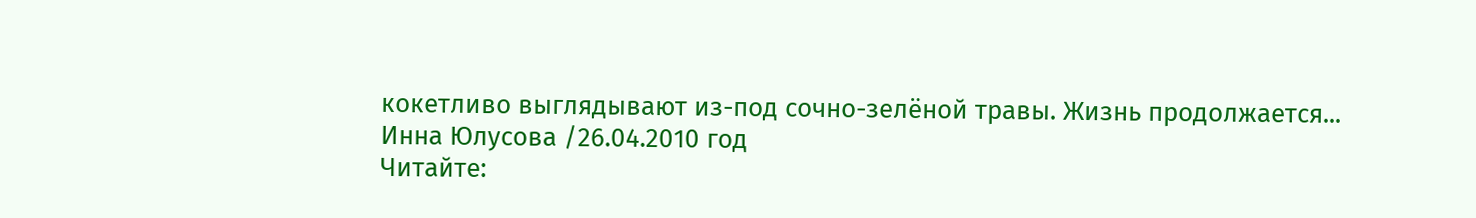кокетливо выглядывают из-под сочно-зелёной травы. Жизнь продолжается...
Инна Юлусова /26.04.2010 год
Читайте: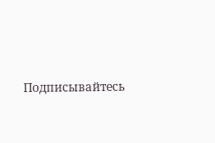Подписывайтесь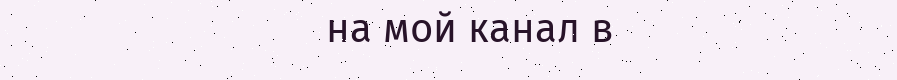на мой канал в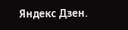Яндекс Дзен.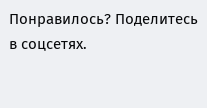Понравилось? Поделитесь в соцсетях.